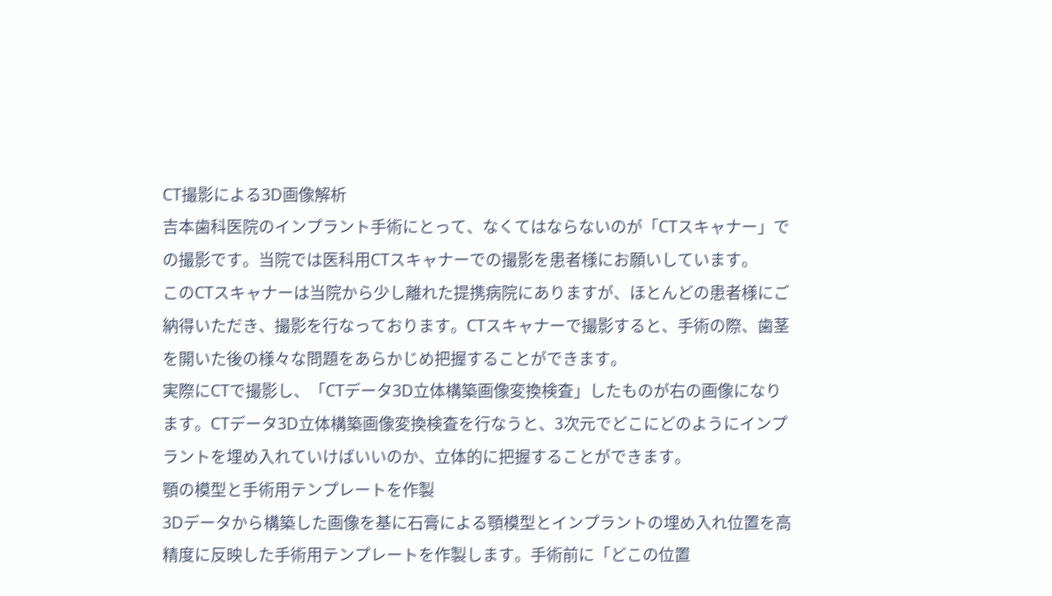CT撮影による3D画像解析
吉本歯科医院のインプラント手術にとって、なくてはならないのが「CTスキャナー」での撮影です。当院では医科用CTスキャナーでの撮影を患者様にお願いしています。
このCTスキャナーは当院から少し離れた提携病院にありますが、ほとんどの患者様にご納得いただき、撮影を行なっております。CTスキャナーで撮影すると、手術の際、歯茎を開いた後の様々な問題をあらかじめ把握することができます。
実際にCTで撮影し、「CTデータ3D立体構築画像変換検査」したものが右の画像になります。CTデータ3D立体構築画像変換検査を行なうと、3次元でどこにどのようにインプラントを埋め入れていけばいいのか、立体的に把握することができます。
顎の模型と手術用テンプレートを作製
3Dデータから構築した画像を基に石膏による顎模型とインプラントの埋め入れ位置を高精度に反映した手術用テンプレートを作製します。手術前に「どこの位置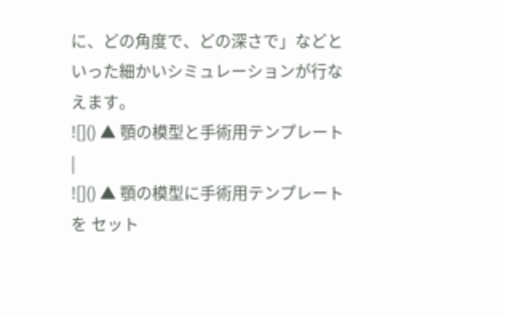に、どの角度で、どの深さで」などといった細かいシミュレーションが行なえます。
![]() ▲ 顎の模型と手術用テンプレート |
![]() ▲ 顎の模型に手術用テンプレートを セット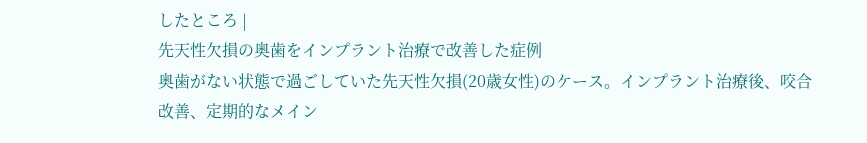したところ |
先天性欠損の奥歯をインプラント治療で改善した症例
奥歯がない状態で過ごしていた先天性欠損(20歳女性)のケース。インプラント治療後、咬合改善、定期的なメイン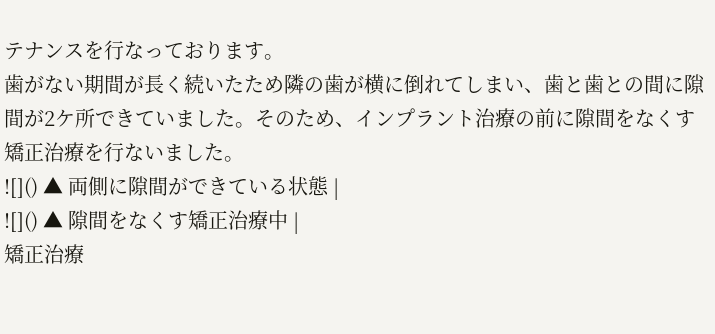テナンスを行なっております。
歯がない期間が長く続いたため隣の歯が横に倒れてしまい、歯と歯との間に隙間が2ケ所できていました。そのため、インプラント治療の前に隙間をなくす矯正治療を行ないました。
![]() ▲ 両側に隙間ができている状態 |
![]() ▲ 隙間をなくす矯正治療中 |
矯正治療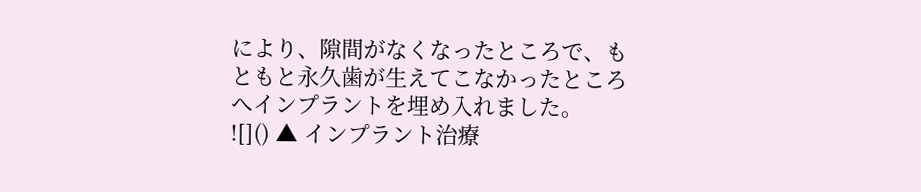により、隙間がなくなったところで、もともと永久歯が生えてこなかったところへインプラントを埋め入れました。
![]() ▲ インプラント治療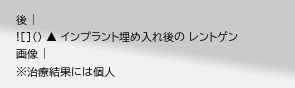後 |
![]() ▲ インプラント埋め入れ後の レントゲン画像 |
※治療結果には個人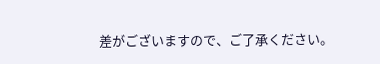差がございますので、ご了承ください。